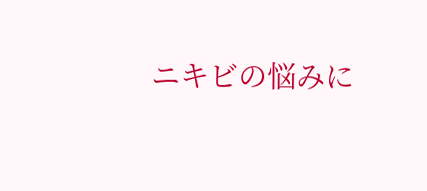ニキビの悩みに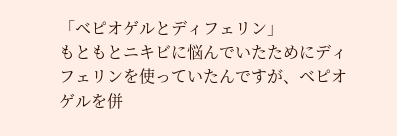「ベピオゲルとディフェリン」
もともとニキビに悩んでいたためにディフェリンを使っていたんですが、ベピオゲルを併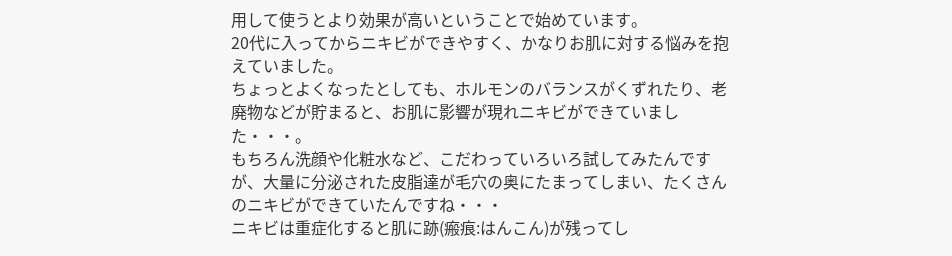用して使うとより効果が高いということで始めています。
20代に入ってからニキビができやすく、かなりお肌に対する悩みを抱えていました。
ちょっとよくなったとしても、ホルモンのバランスがくずれたり、老廃物などが貯まると、お肌に影響が現れニキビができていました・・・。
もちろん洗顔や化粧水など、こだわっていろいろ試してみたんですが、大量に分泌された皮脂達が毛穴の奥にたまってしまい、たくさんのニキビができていたんですね・・・
ニキビは重症化すると肌に跡(瘢痕:はんこん)が残ってし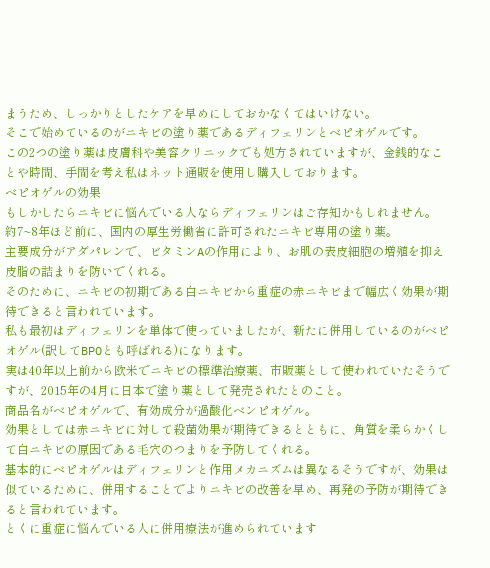まうため、しっかりとしたケアを早めにしておかなくてはいけない。
そこで始めているのがニキビの塗り薬であるディフェリンとベピオゲルです。
この2つの塗り薬は皮膚科や美容クリニックでも処方されていますが、金銭的なことや時間、手間を考え私はネット通販を使用し購入しております。
ベピオゲルの効果
もしかしたらニキビに悩んでいる人ならディフェリンはご存知かもしれません。
約7~8年ほど前に、国内の厚生労働省に許可されたニキビ専用の塗り薬。
主要成分がアダパレンで、ビタミンAの作用により、お肌の表皮細胞の増殖を抑え皮脂の詰まりを防いでくれる。
そのために、ニキビの初期である白ニキビから重症の赤ニキビまで幅広く効果が期待できると言われています。
私も最初はディフェリンを単体で使っていましたが、新たに併用しているのがベピオゲル(訳してBPOとも呼ばれる)になります。
実は40年以上前から欧米でニキビの標準治療薬、市販薬として使われていたそうですが、2015年の4月に日本で塗り薬として発売されたとのこと。
商品名がベピオゲルで、有効成分が過酸化ベンピオゲル。
効果としては赤ニキビに対して殺菌効果が期待できるとともに、角質を柔らかくして白ニキビの原因である毛穴のつまりを予防してくれる。
基本的にベピオゲルはディフェリンと作用メカニズムは異なるそうですが、効果は似ているために、併用することでよりニキビの改善を早め、再発の予防が期待できると言われています。
とくに重症に悩んでいる人に併用療法が進められています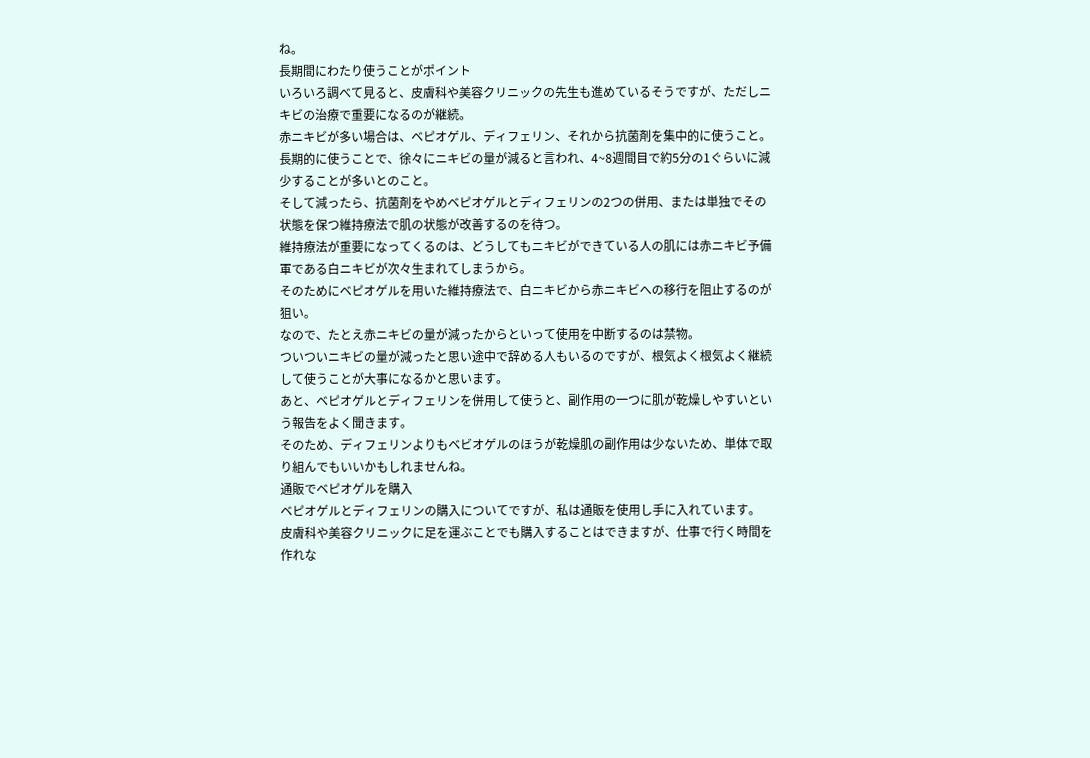ね。
長期間にわたり使うことがポイント
いろいろ調べて見ると、皮膚科や美容クリニックの先生も進めているそうですが、ただしニキビの治療で重要になるのが継続。
赤ニキビが多い場合は、ベピオゲル、ディフェリン、それから抗菌剤を集中的に使うこと。
長期的に使うことで、徐々にニキビの量が減ると言われ、4~8週間目で約5分の1ぐらいに減少することが多いとのこと。
そして減ったら、抗菌剤をやめベピオゲルとディフェリンの2つの併用、または単独でその状態を保つ維持療法で肌の状態が改善するのを待つ。
維持療法が重要になってくるのは、どうしてもニキビができている人の肌には赤ニキビ予備軍である白ニキビが次々生まれてしまうから。
そのためにベピオゲルを用いた維持療法で、白ニキビから赤ニキビへの移行を阻止するのが狙い。
なので、たとえ赤ニキビの量が減ったからといって使用を中断するのは禁物。
ついついニキビの量が減ったと思い途中で辞める人もいるのですが、根気よく根気よく継続して使うことが大事になるかと思います。
あと、ベピオゲルとディフェリンを併用して使うと、副作用の一つに肌が乾燥しやすいという報告をよく聞きます。
そのため、ディフェリンよりもベビオゲルのほうが乾燥肌の副作用は少ないため、単体で取り組んでもいいかもしれませんね。
通販でベピオゲルを購入
ベピオゲルとディフェリンの購入についてですが、私は通販を使用し手に入れています。
皮膚科や美容クリニックに足を運ぶことでも購入することはできますが、仕事で行く時間を作れな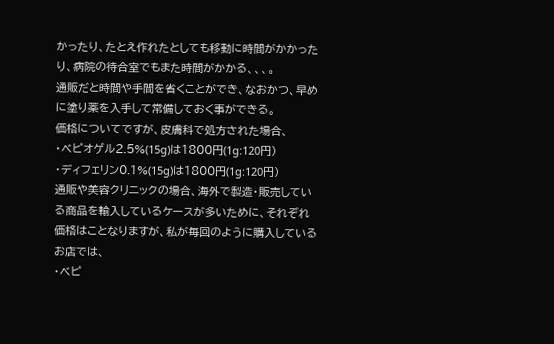かったり、たとえ作れたとしても移動に時間がかかったり、病院の待合室でもまた時間がかかる、、、。
通販だと時間や手間を省くことができ、なおかつ、早めに塗り薬を入手して常備しておく事ができる。
価格についてですが、皮膚科で処方された場合、
・ベピオゲル2.5%(15g)は1800円(1g:120円)
・ディフェリン0.1%(15g)は1800円(1g:120円)
通販や美容クリニックの場合、海外で製造・販売している商品を輸入しているケースが多いために、それぞれ価格はことなりますが、私が毎回のように購入しているお店では、
・ベピ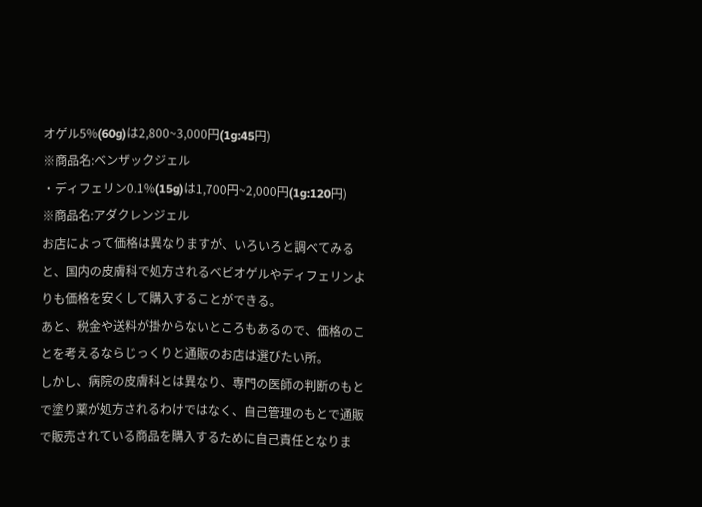オゲル5%(60g)は2,800~3,000円(1g:45円)
※商品名:ベンザックジェル
・ディフェリン0.1%(15g)は1,700円~2,000円(1g:120円)
※商品名:アダクレンジェル
お店によって価格は異なりますが、いろいろと調べてみると、国内の皮膚科で処方されるベビオゲルやディフェリンよりも価格を安くして購入することができる。
あと、税金や送料が掛からないところもあるので、価格のことを考えるならじっくりと通販のお店は選びたい所。
しかし、病院の皮膚科とは異なり、専門の医師の判断のもとで塗り薬が処方されるわけではなく、自己管理のもとで通販で販売されている商品を購入するために自己責任となりま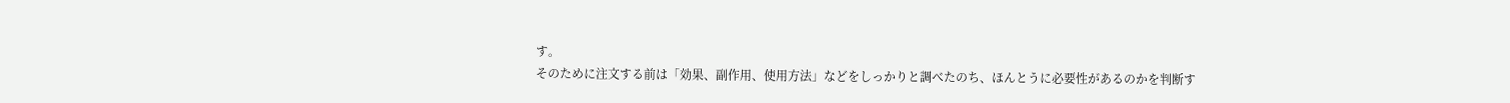す。
そのために注文する前は「効果、副作用、使用方法」などをしっかりと調べたのち、ほんとうに必要性があるのかを判断す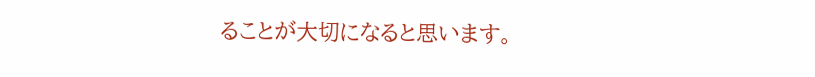ることが大切になると思います。